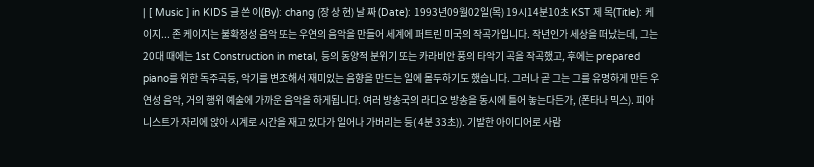| [ Music ] in KIDS 글 쓴 이(By): chang (장 상 현) 날 짜 (Date): 1993년09월02일(목) 19시14분10초 KST 제 목(Title): 케이지... 존 케이지는 불확정성 음악 또는 우연의 음악을 만들어 세계에 퍼트린 미국의 작곡가입니다. 작년인가 세상을 떠났는데, 그는 20대 때에는 1st Construction in metal, 등의 동양적 분위기 또는 카라비안 풍의 타악기 곡을 작곡했고, 후에는 prepared piano를 위한 독주곡등, 악기를 변조해서 재미있는 음향을 만드는 일에 몰두하기도 했습니다. 그러나 곧 그는 그를 유명하게 만든 우연성 음악, 거의 행위 예술에 가까운 음악을 하게됩니다. 여러 방송국의 라디오 방송을 동시에 틀어 놓는다든가, (폰타나 믹스). 피아니스트가 자리에 앉아 시계로 시간을 재고 있다가 일어나 가버리는 등( 4분 33초)). 기발한 아이디어로 사람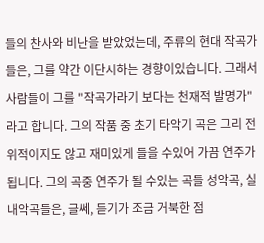들의 찬사와 비난을 받았었는데, 주류의 현대 작곡가들은, 그를 약간 이단시하는 경향이있습니다. 그래서 사람들이 그를 "작곡가라기 보다는 천재적 발명가"라고 합니다. 그의 작품 중 초기 타악기 곡은 그리 전위적이지도 않고 재미있게 들을 수있어 가끔 연주가 됩니다. 그의 곡중 연주가 될 수있는 곡들 성악곡, 실내악곡들은, 글쎄, 듣기가 조금 거북한 점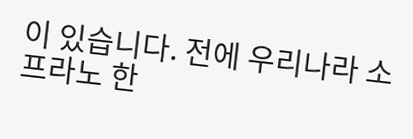이 있습니다. 전에 우리나라 소프라노 한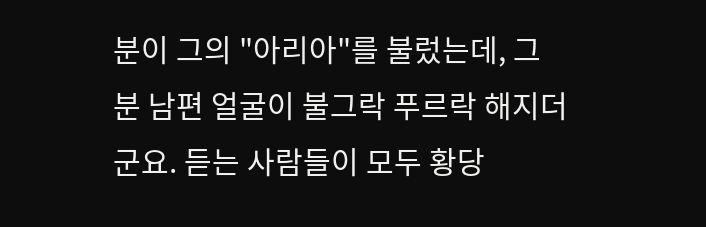분이 그의 "아리아"를 불렀는데, 그 분 남편 얼굴이 불그락 푸르락 해지더군요. 듣는 사람들이 모두 황당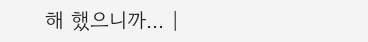해 했으니까... |